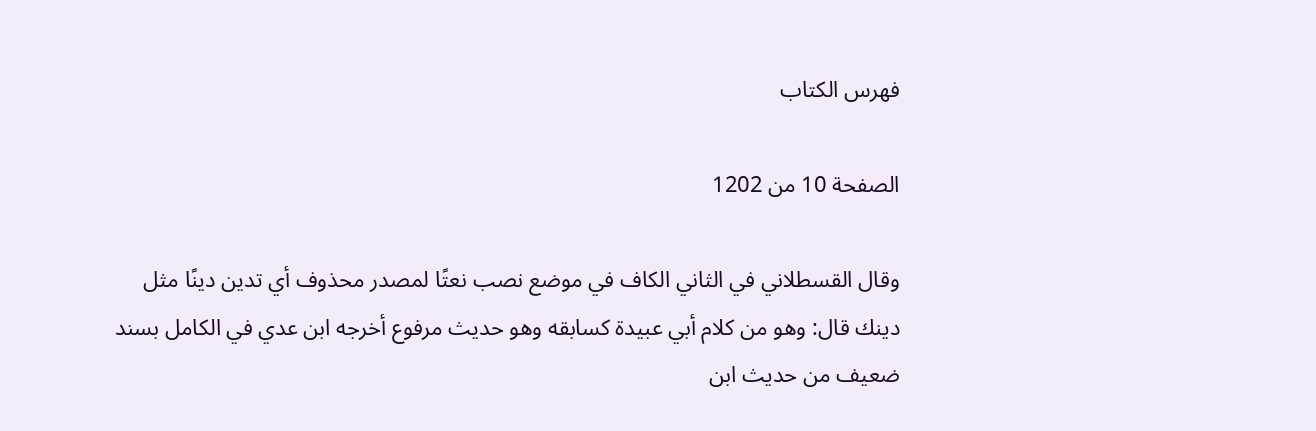فهرس الكتاب

الصفحة 10 من 1202

وقال القسطلاني في الثاني الكاف في موضع نصب نعتًا لمصدر محذوف أي تدين دينًا مثل دينك قال: وهو من كلام أبي عبيدة كسابقه وهو حديث مرفوع أخرجه ابن عدي في الكامل بسند ضعيف من حديث ابن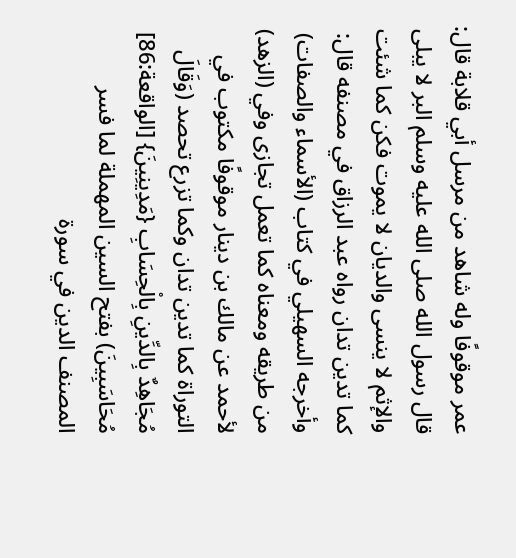عمر موقوفًا وله شاهد من مرسل أبي قلابة قال: قال رسول الله صلى الله عليه وسلم البر لا يبلى والإثم لا ينسى والديان لا يموت فكن كما شئت كما تدين تدان رواه عبد الرزاق في مصنفه قال: وأخرجه السهيلي في كتاب (الأسماء والصفات) من طريقه ومعناه كما تعمل تجازى وفي (الزهد) لأحمد عن مالك بن دينار موقوفًا مكتوب في التوراة كما تدين تدان وكما تزرع تحصد (وَقَالَ مُجَاهِدٌ بِالدِّينِ بِالْحِسَابِ {مَدِينِينَ} [الواقعة:86] مُحَاسَبِينَ) بفتح السين المهملة لما فسر المصنف الدين في سورة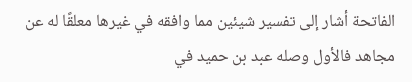الفاتحة أشار إلى تفسير شيئين مما وافقه في غيرها معلقًا له عن مجاهد فالأول وصله عبد بن حميد في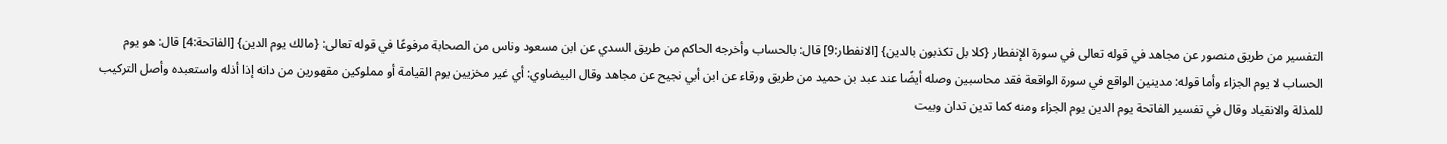التفسير من طريق منصور عن مجاهد في قوله تعالى في سورة الإنفطار {كلا بل تكذبون بالدين} [الانفطار:9] قال: بالحساب وأخرجه الحاكم من طريق السدي عن ابن مسعود وناس من الصحابة مرفوعًا في قوله تعالى: {مالك يوم الدين} [الفاتحة:4] قال: هو يوم الحساب لا يوم الجزاء وأما قوله: مدينين الواقع في سورة الواقعة فقد محاسبين وصله أيضًا عند عبد بن حميد من طريق ورقاء عن ابن أبي نجيح عن مجاهد وقال البيضاوي: أي غير مخزيين يوم القيامة أو مملوكين مقهورين من دانه إذا أذله واستعبده وأصل التركيب للمذلة والانقياد وقال في تفسير الفاتحة يوم الدين يوم الجزاء ومنه كما تدين تدان وبيت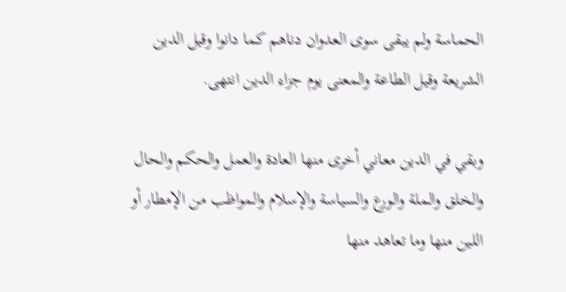الحماسة ولم يبقى سوى العدوان دناهم كما دانوا وقيل الدين الشريعة وقيل الطاعة والمعنى يوم جزاء الدين انتهى.

وبقي في الدين معاني أخرى منها العادة والعمل والحكم والحال والخلق والملة والورع والسياسة والإسلام والمواظب من الإمطار أو اللين منها وما تعاهد منها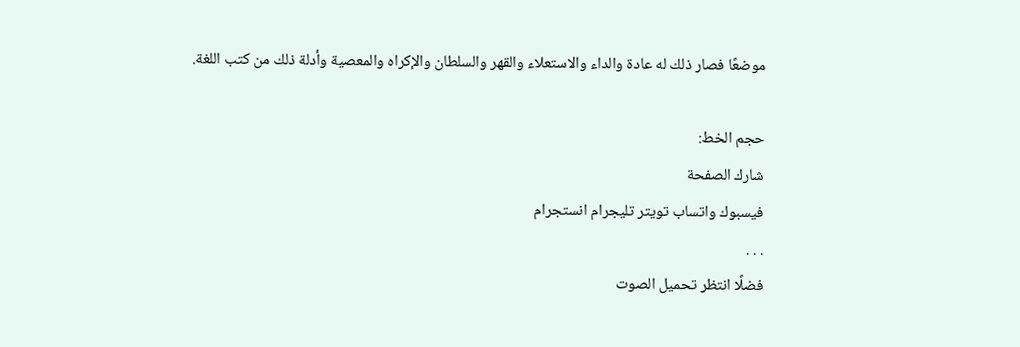موضعًا فصار ذلك له عادة والداء والاستعلاء والقهر والسلطان والإكراه والمعصية وأدلة ذلك من كتب اللغة.

حجم الخط:
شارك الصفحة
فيسبوك واتساب تويتر تليجرام انستجرام
. . .
فضلًا انتظر تحميل الصوت